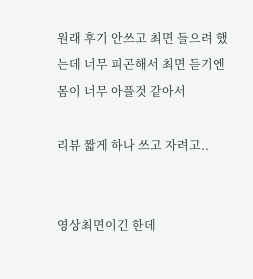원래 후기 안쓰고 최면 들으려 했는데 너무 피곤해서 최면 듣기엔 몸이 너무 아플것 같아서

리뷰 짧게 하나 쓰고 자려고..


영상최면이긴 한데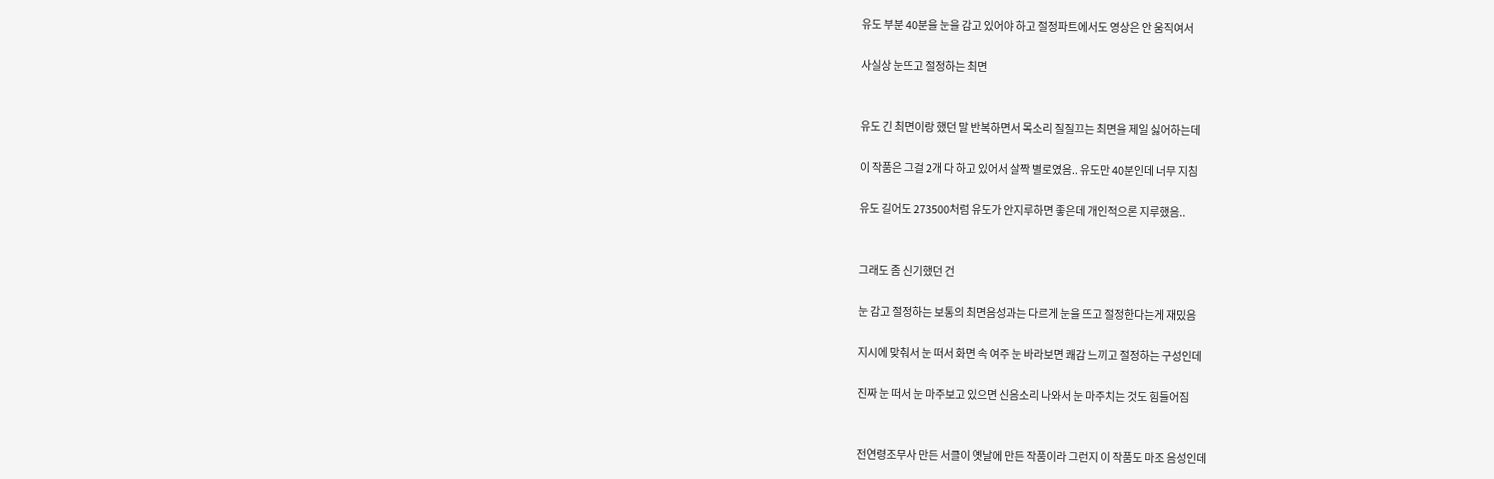유도 부분 40분을 눈을 감고 있어야 하고 절정파트에서도 영상은 안 움직여서

사실상 눈뜨고 절정하는 최면


유도 긴 최면이랑 했던 말 반복하면서 목소리 질질끄는 최면을 제일 싫어하는데

이 작품은 그걸 2개 다 하고 있어서 살짝 별로였음.. 유도만 40분인데 너무 지침

유도 길어도 273500처럼 유도가 안지루하면 좋은데 개인적으론 지루했음..


그래도 좀 신기했던 건

눈 감고 절정하는 보통의 최면음성과는 다르게 눈을 뜨고 절정한다는게 재밌음

지시에 맞춰서 눈 떠서 화면 속 여주 눈 바라보면 쾌감 느끼고 절정하는 구성인데

진짜 눈 떠서 눈 마주보고 있으면 신음소리 나와서 눈 마주치는 것도 힘들어짐


전연령조무사 만든 서클이 옛날에 만든 작품이라 그런지 이 작품도 마조 음성인데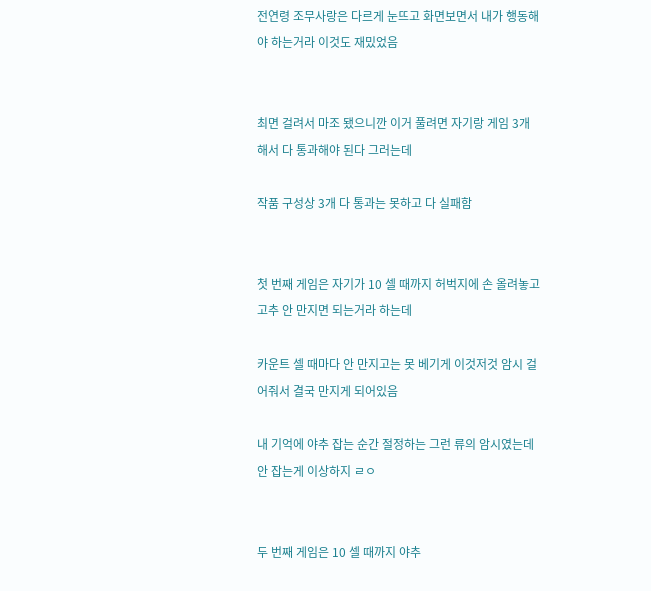전연령 조무사랑은 다르게 눈뜨고 화면보면서 내가 행동해야 하는거라 이것도 재밌었음


최면 걸려서 마조 됐으니깐 이거 풀려면 자기랑 게임 3개 해서 다 통과해야 된다 그러는데

작품 구성상 3개 다 통과는 못하고 다 실패함


첫 번째 게임은 자기가 10 셀 때까지 허벅지에 손 올려놓고 고추 안 만지면 되는거라 하는데

카운트 셀 때마다 안 만지고는 못 베기게 이것저것 암시 걸어줘서 결국 만지게 되어있음

내 기억에 야추 잡는 순간 절정하는 그런 류의 암시였는데 안 잡는게 이상하지 ㄹㅇ


두 번째 게임은 10 셀 때까지 야추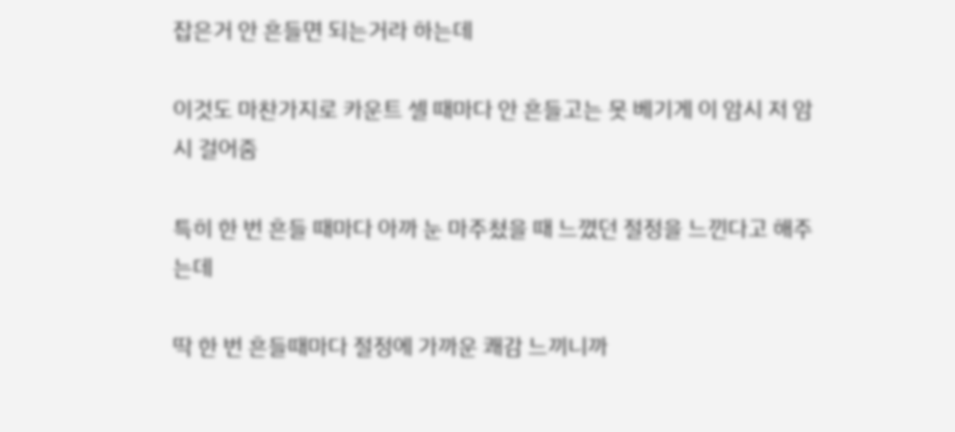잡은거 안 흔들면 되는거라 하는데

이것도 마찬가지로 카운트 셀 때마다 안 흔들고는 못 베기게 이 암시 저 암시 걸어줌

특히 한 번 흔들 때마다 아까 눈 마주쳤을 때 느꼈던 절정을 느낀다고 해주는데

딱 한 번 흔들때마다 절정에 가까운 쾌감 느끼니까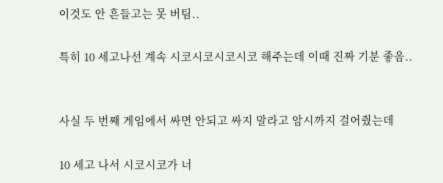이것도 안 흔들고는 못 버팀..

특히 10 세고나선 계속 시코시코시코시코 해주는데 이때 진짜 기분 좋음..


사실 두 번째 게임에서 싸면 안되고 싸지 말라고 암시까지 걸어줬는데

10 세고 나서 시코시코가 너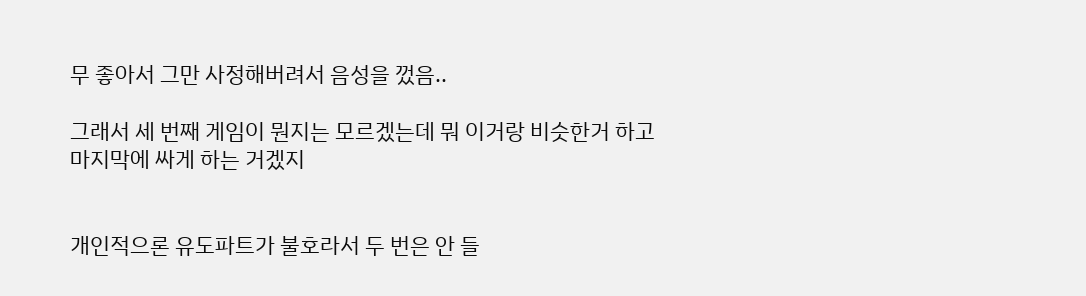무 좋아서 그만 사정해버려서 음성을 껐음..

그래서 세 번째 게임이 뭔지는 모르겠는데 뭐 이거랑 비슷한거 하고 마지막에 싸게 하는 거겠지


개인적으론 유도파트가 불호라서 두 번은 안 들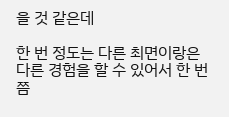을 것 같은데

한 번 정도는 다른 최면이랑은 다른 경험을 할 수 있어서 한 번 쯤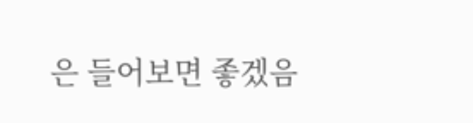은 들어보면 좋겠음